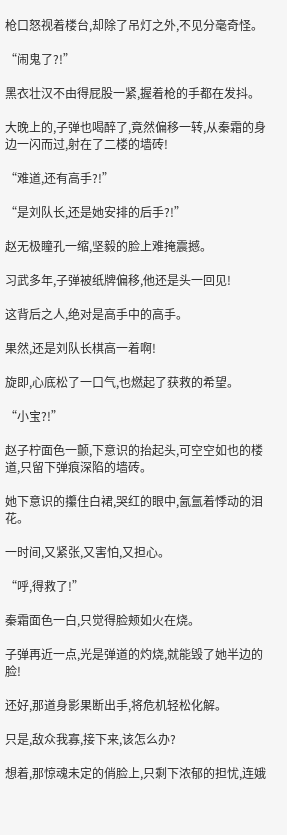枪口怒视着楼台,却除了吊灯之外,不见分毫奇怪。

“闹鬼了?!”

黑衣壮汉不由得屁股一紧,握着枪的手都在发抖。

大晚上的,子弹也喝醉了,竟然偏移一转,从秦霜的身边一闪而过,射在了二楼的墙砖!

“难道,还有高手?!”

“是刘队长,还是她安排的后手?!”

赵无极瞳孔一缩,坚毅的脸上难掩震撼。

习武多年,子弹被纸牌偏移,他还是头一回见!

这背后之人,绝对是高手中的高手。

果然,还是刘队长棋高一着啊!

旋即,心底松了一口气,也燃起了获救的希望。

“小宝?!”

赵子柠面色一颤,下意识的抬起头,可空空如也的楼道,只留下弹痕深陷的墙砖。

她下意识的攥住白裙,哭红的眼中,氤氲着悸动的泪花。

一时间,又紧张,又害怕,又担心。

“呼,得救了!”

秦霜面色一白,只觉得脸颊如火在烧。

子弹再近一点,光是弹道的灼烧,就能毁了她半边的脸!

还好,那道身影果断出手,将危机轻松化解。

只是,敌众我寡,接下来,该怎么办?

想着,那惊魂未定的俏脸上,只剩下浓郁的担忧,连娥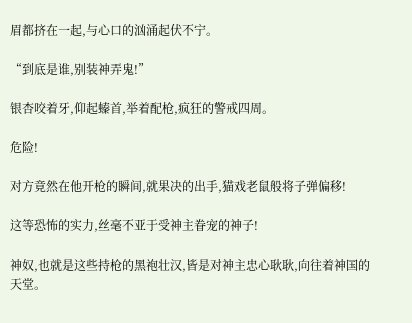眉都挤在一起,与心口的汹涌起伏不宁。

“到底是谁,别装神弄鬼!”

银杏咬着牙,仰起螓首,举着配枪,疯狂的警戒四周。

危险!

对方竟然在他开枪的瞬间,就果决的出手,猫戏老鼠般将子弹偏移!

这等恐怖的实力,丝毫不亚于受神主眷宠的神子!

神奴,也就是这些持枪的黑袍壮汉,皆是对神主忠心耿耿,向往着神国的天堂。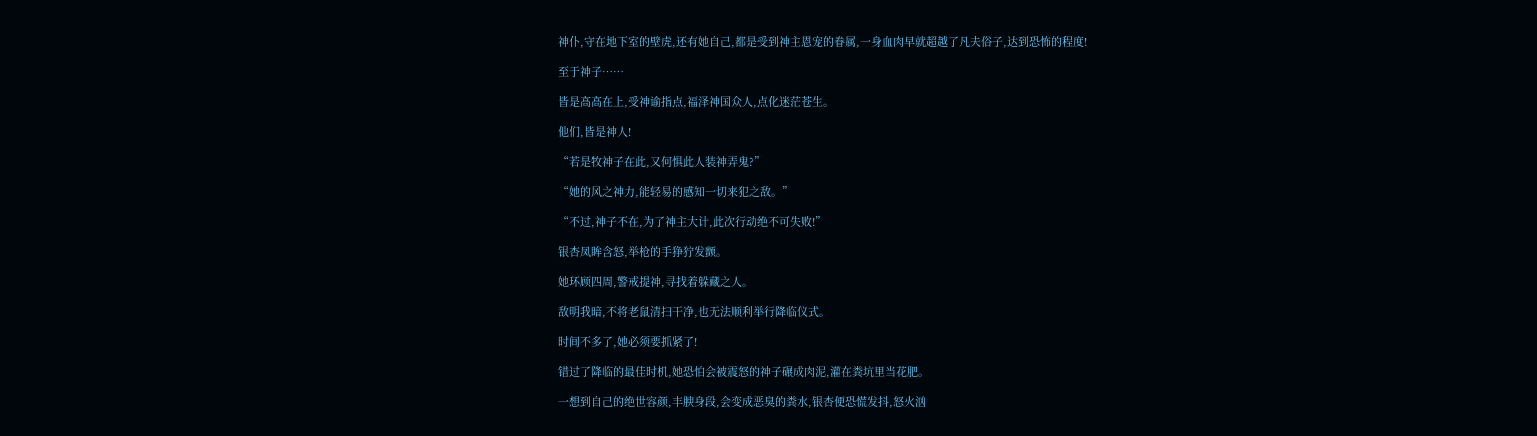神仆,守在地下室的壁虎,还有她自己,都是受到神主恩宠的眷属,一身血肉早就超越了凡夫俗子,达到恐怖的程度!

至于神子……

皆是高高在上,受神谕指点,福泽神国众人,点化迷茫苍生。

他们,皆是神人!

“若是牧神子在此,又何惧此人装神弄鬼?”

“她的风之神力,能轻易的感知一切来犯之敌。”

“不过,神子不在,为了神主大计,此次行动绝不可失败!”

银杏凤眸含怒,举枪的手狰狞发颤。

她环顾四周,警戒提神,寻找着躲藏之人。

敌明我暗,不将老鼠清扫干净,也无法顺利举行降临仪式。

时间不多了,她必须要抓紧了!

错过了降临的最佳时机,她恐怕会被震怒的神子碾成肉泥,灌在粪坑里当花肥。

一想到自己的绝世容颜,丰腴身段,会变成恶臭的粪水,银杏便恐慌发抖,怒火汹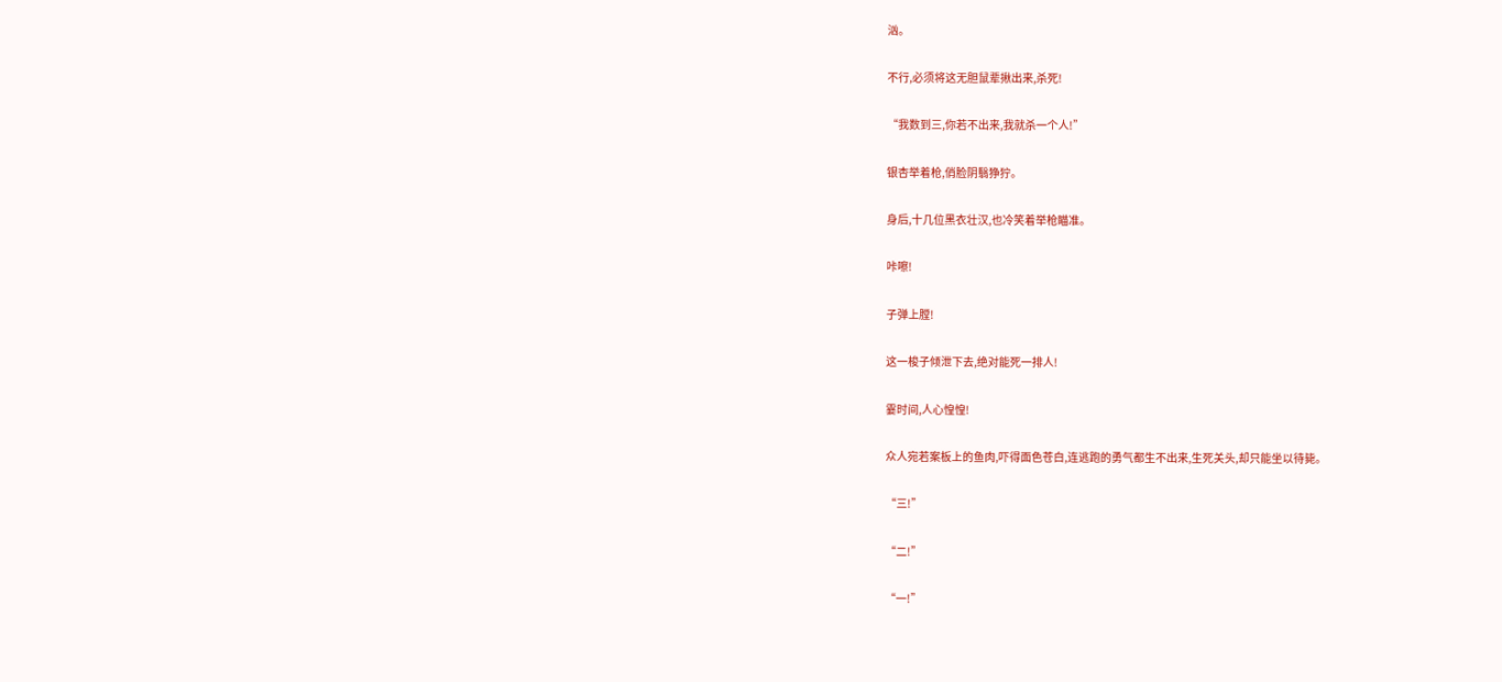汹。

不行,必须将这无胆鼠辈揪出来,杀死!

“我数到三,你若不出来,我就杀一个人!”

银杏举着枪,俏脸阴翳狰狞。

身后,十几位黑衣壮汉,也冷笑着举枪瞄准。

咔嚓!

子弹上膛!

这一梭子倾泄下去,绝对能死一排人!

霎时间,人心惶惶!

众人宛若案板上的鱼肉,吓得面色苍白,连逃跑的勇气都生不出来,生死关头,却只能坐以待毙。

“三!”

“二!”

“一!”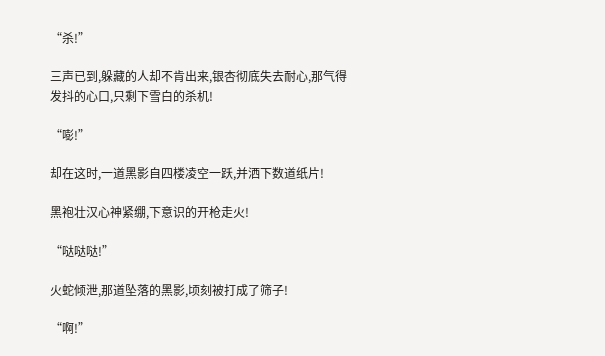“杀!”

三声已到,躲藏的人却不肯出来,银杏彻底失去耐心,那气得发抖的心口,只剩下雪白的杀机!

“嘭!”

却在这时,一道黑影自四楼凌空一跃,并洒下数道纸片!

黑袍壮汉心神紧绷,下意识的开枪走火!

“哒哒哒!”

火蛇倾泄,那道坠落的黑影,顷刻被打成了筛子!

“啊!”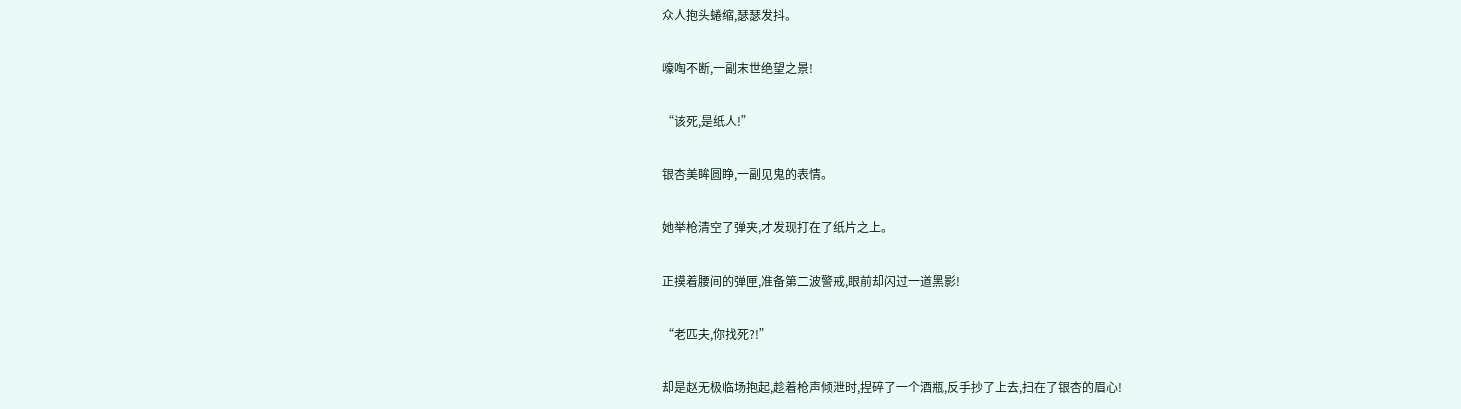众人抱头蜷缩,瑟瑟发抖。

嚎啕不断,一副末世绝望之景!

“该死,是纸人!”

银杏美眸圆睁,一副见鬼的表情。

她举枪清空了弹夹,才发现打在了纸片之上。

正摸着腰间的弹匣,准备第二波警戒,眼前却闪过一道黑影!

“老匹夫,你找死?!”

却是赵无极临场抱起,趁着枪声倾泄时,捏碎了一个酒瓶,反手抄了上去,扫在了银杏的眉心!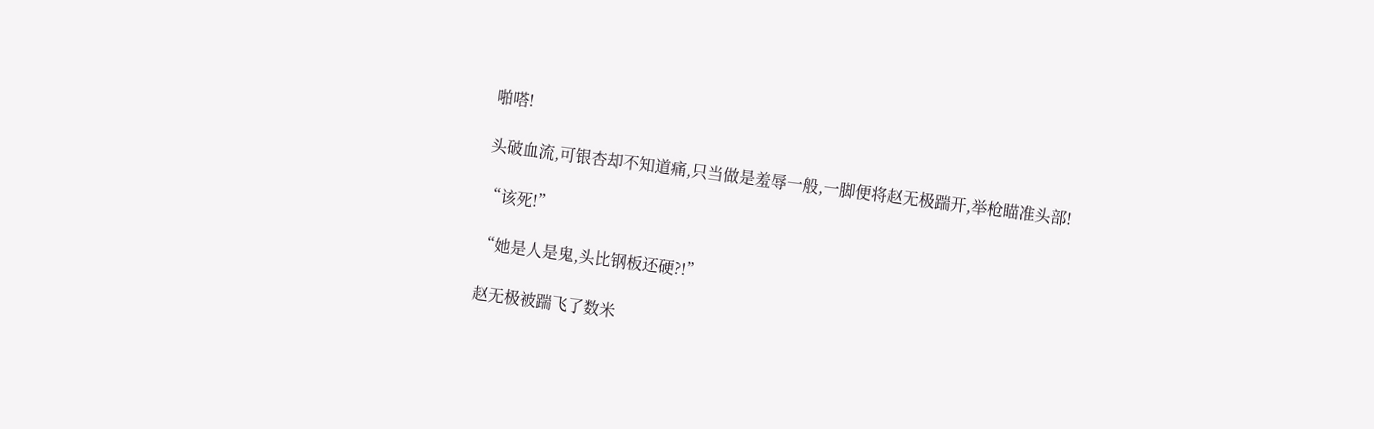啪嗒!

头破血流,可银杏却不知道痛,只当做是羞辱一般,一脚便将赵无极踹开,举枪瞄准头部!

“该死!”

“她是人是鬼,头比钢板还硬?!”

赵无极被踹飞了数米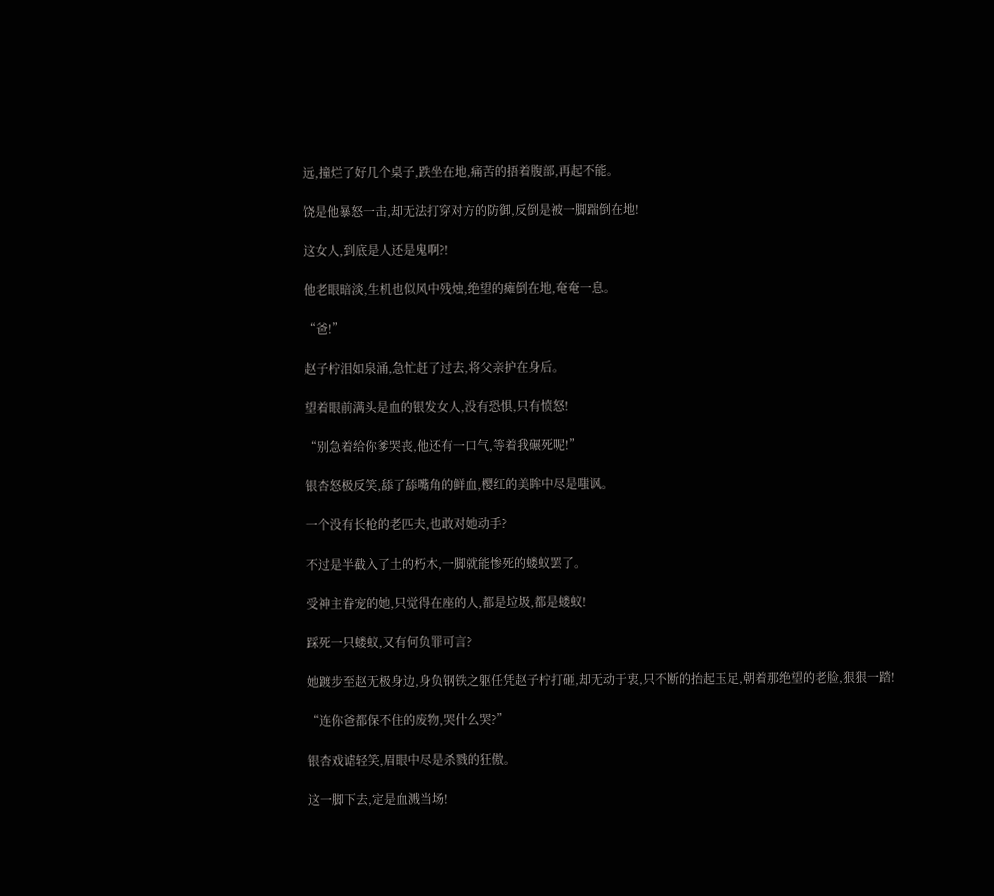远,撞烂了好几个桌子,跌坐在地,痛苦的捂着腹部,再起不能。

饶是他暴怒一击,却无法打穿对方的防御,反倒是被一脚踹倒在地!

这女人,到底是人还是鬼啊?!

他老眼暗淡,生机也似风中残烛,绝望的瘫倒在地,奄奄一息。

“爸!”

赵子柠泪如泉涌,急忙赶了过去,将父亲护在身后。

望着眼前满头是血的银发女人,没有恐惧,只有愤怒!

“别急着给你爹哭丧,他还有一口气,等着我碾死呢!”

银杏怒极反笑,舔了舔嘴角的鲜血,樱红的美眸中尽是嗤讽。

一个没有长枪的老匹夫,也敢对她动手?

不过是半截入了土的朽木,一脚就能惨死的蝼蚁罢了。

受神主眷宠的她,只觉得在座的人,都是垃圾,都是蝼蚁!

踩死一只蝼蚁,又有何负罪可言?

她踱步至赵无极身边,身负钢铁之躯任凭赵子柠打砸,却无动于衷,只不断的抬起玉足,朝着那绝望的老脸,狠狠一踏!

“连你爸都保不住的废物,哭什么哭?”

银杏戏谑轻笑,眉眼中尽是杀戮的狂傲。

这一脚下去,定是血溅当场!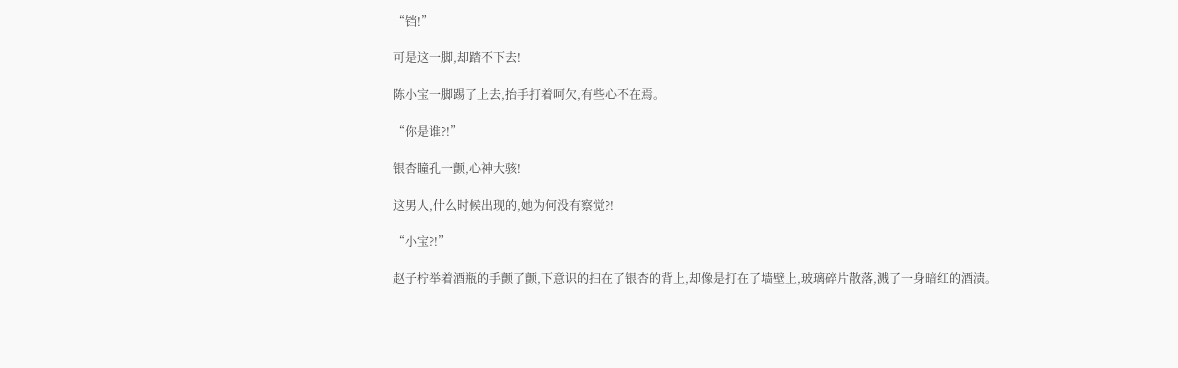“铛!”

可是这一脚,却踏不下去!

陈小宝一脚踢了上去,抬手打着呵欠,有些心不在焉。

“你是谁?!”

银杏瞳孔一颤,心神大骇!

这男人,什么时候出现的,她为何没有察觉?!

“小宝?!”

赵子柠举着酒瓶的手颤了颤,下意识的扫在了银杏的背上,却像是打在了墙壁上,玻璃碎片散落,溅了一身暗红的酒渍。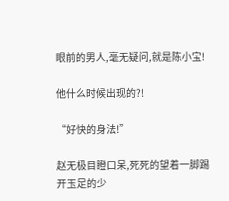眼前的男人,毫无疑问,就是陈小宝!

他什么时候出现的?!

“好快的身法!”

赵无极目瞪口呆,死死的望着一脚踢开玉足的少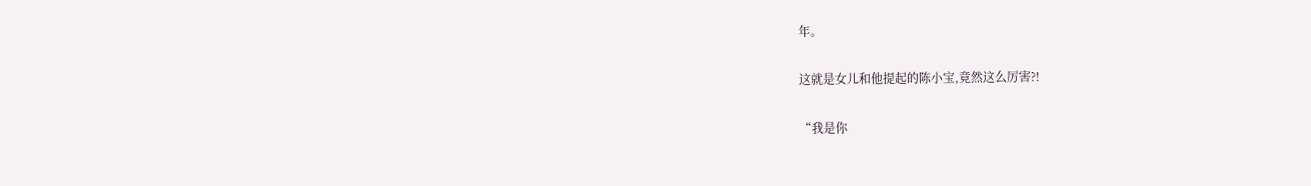年。

这就是女儿和他提起的陈小宝,竟然这么厉害?!

“我是你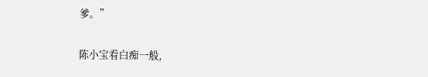爹。”

陈小宝看白痴一般,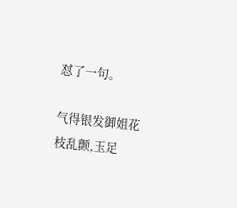怼了一句。

气得银发御姐花枝乱颤,玉足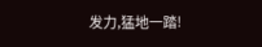发力,猛地一踏!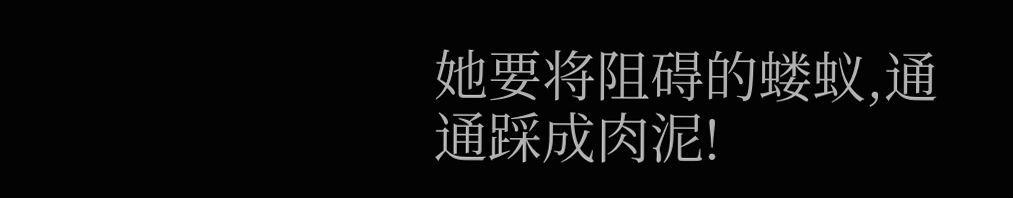她要将阻碍的蝼蚁,通通踩成肉泥!